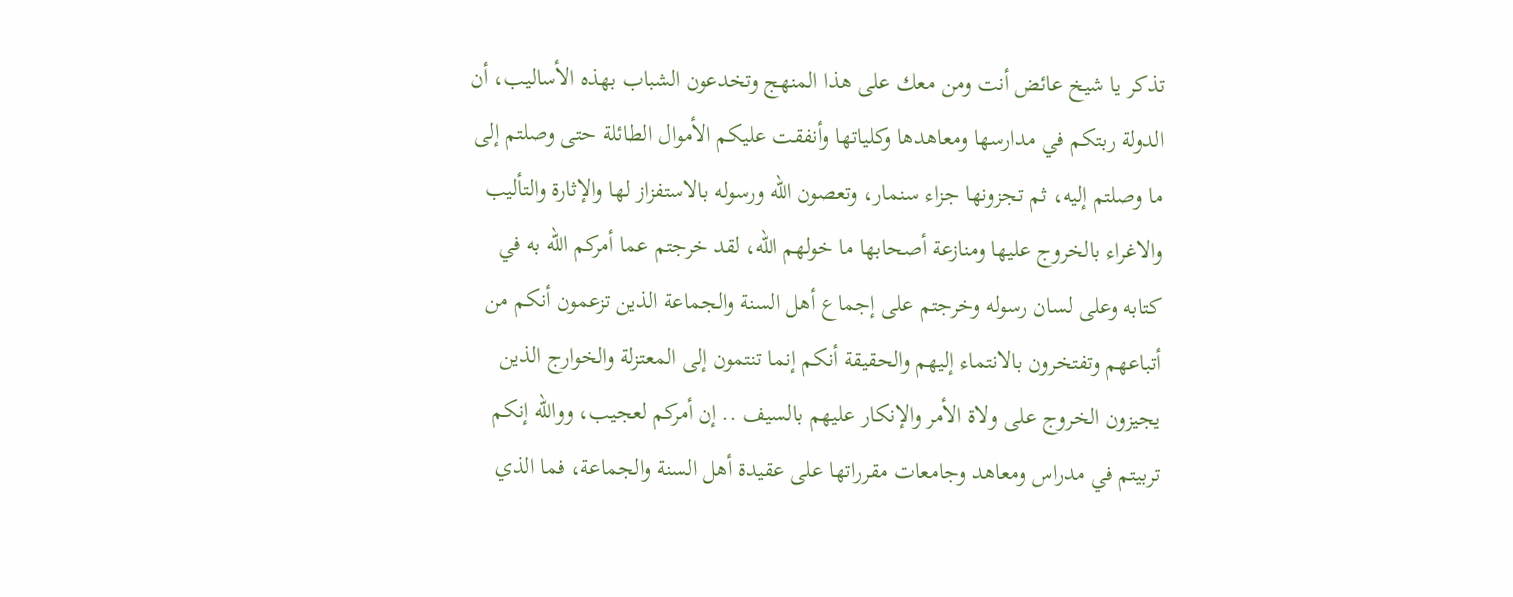تذكر يا شيخ عائض أنت ومن معك على هذا المنهج وتخدعون الشباب بهذه الأساليب، أن الدولة ربتكم في مدارسها ومعاهدها وكلياتها وأنفقت عليكم الأموال الطائلة حتى وصلتم إلى ما وصلتم إليه، ثم تجزونها جزاء سنمار، وتعصون الله ورسوله بالاستفزاز لها والإثارة والتأليب والاغراء بالخروج عليها ومنازعة أصحابها ما خولهم الله، لقد خرجتم عما أمركم الله به في كتابه وعلى لسان رسوله وخرجتم على إجماع أهل السنة والجماعة الذين تزعمون أنكم من أتباعهم وتفتخرون بالانتماء إليهم والحقيقة أنكم إنما تنتمون إلى المعتزلة والخوارج الذين يجيزون الخروج على ولاة الأمر والإنكار عليهم بالسيف .. إن أمركم لعجيب، ووالله إنكم تربيتم في مدراس ومعاهد وجامعات مقرراتها على عقيدة أهل السنة والجماعة، فما الذي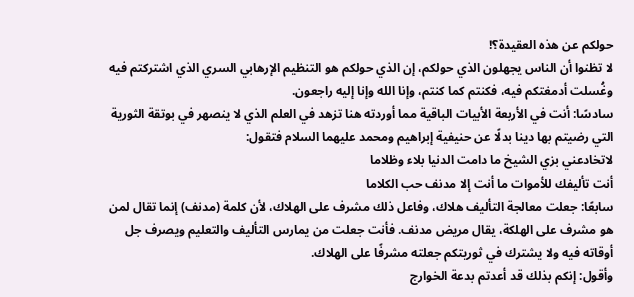حولكم عن هذه العقيدة؟!
لا تظنوا أن الناس يجهلون الذي حولكم، إن الذي حولكم هو التنظيم الإرهابي السري الذي اشتركتم فيه وغُسلت أدمغتكم فيه، فكنتم كما كنتم، وإنا الله وإنا إليه راجعون.
سادسًا: أنت في الأربعة الأبيات الباقية مما أوردته هنا تزهد في العلم الذي لا ينصهر في بوتقة الثورية التي رضيتم بها دينا بدلًا عن حنيفية إبراهيم ومحمد عليهما السلام فتقول:
لاتخادعني بزي الشيخ ما دامت الدنيا بلاء وظلاما
أنت تأليفك للأموات ما أنت إلا مدنف حب الكلاما
سابعًا: جعلت معالجة التأليف هلاك، وفاعل ذلك مشرف على الهلاك، لأن كلمة (مدنف) إنما تقال لمن هو مشرف على الهلكة، يقال مريض مدنف. فأنت جعلت من يمارس التأليف والتعليم ويصرف جل أوقاته فيه ولا يشترك في ثوريتكم جعلته مشرفًا على الهلاك.
وأقول: إنكم بذلك قد أعدتم بدعة الخوارج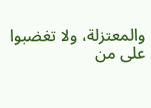والمعتزلة، ولا تغضبوا على من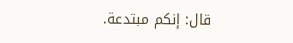قال: إنكم مبتدعة.